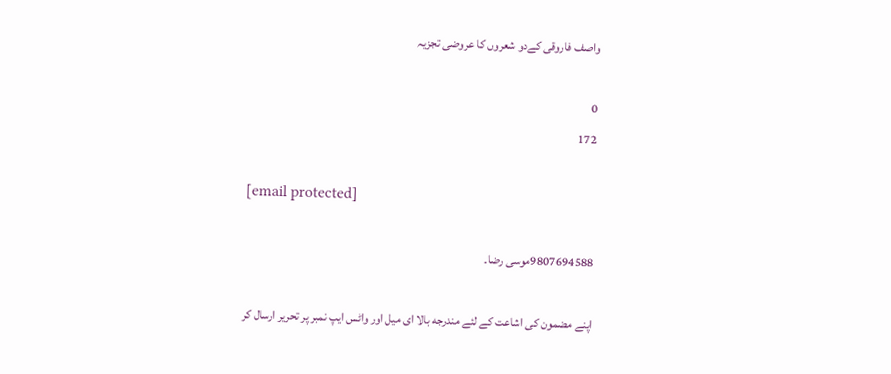واصف فاروقی کےدو شعروں کا عروضی تجزیہ

0
172

[email protected]

9807694588موسی رضا۔

اپنے مضمون كی اشاعت كے لئے مندرجه بالا ای میل اور واٹس ایپ نمبر پر تحریر ارسال كر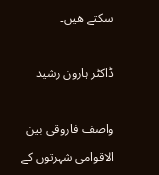سكتے هیں۔

ڈاکٹر ہارون رشید

واصف فاروقی بین الاقوامی شہرتوں کے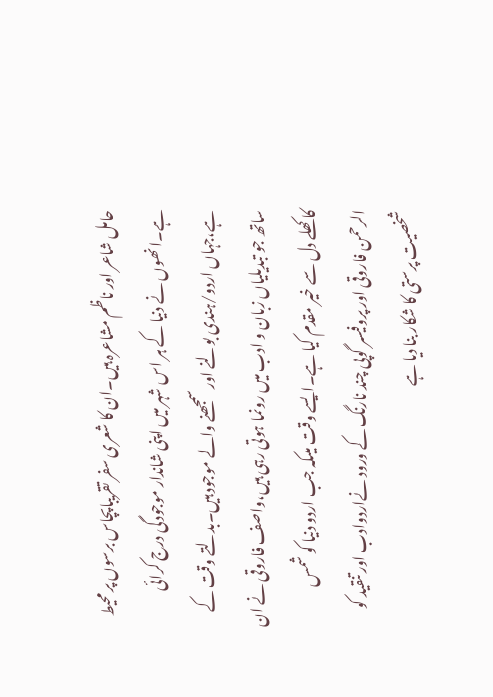حامل شاعر اور ناظم مشاعرہ ہیں۔ان کا شعری سفر تقریباپچاس برسوں پر محیط ہے۔انھوں نے دنیا کے ہر اس شہر میں اپنی شاندار موجودگی درج کرائی ہے،جہاں اردو/ہندی بولنے اور سمجھنے والے موجود ہیں۔بدلتے وقت کے ساتھ جو تبدیلیاں زبان و ادب میں رونما ہوتی رہی ہیں،واصف فاروقی نے ان کا کھلے دل سے خیر مقدم کیا ہے۔ایسے وقت میںکہ جب اردو دنیا کو شمس الرحمن فاروقی اور پروفیسر گوپی چند نارنگ کے ورود نےاردوادب اور تنقید کو شخصیت پرستی کا شکار بنا دیا ہے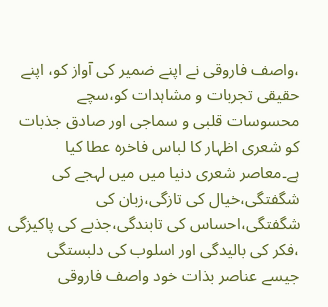،واصف فاروقی نے اپنے ضمیر کی آواز کو، اپنے حقیقی تجربات و مشاہدات کو،سچے محسوسات قلبی و سماجی اور صادق جذبات کو شعری اظہار کا لباس فاخرہ عطا کیا ہے۔معاصر شعری دنیا میں میں لہجے کی شگفتگی،خیال کی تازگی،زبان کی شگفتگی،احساس کی تابندگی،جذبے کی پاکیزگی ،فکر کی بالیدگی اور اسلوب کی دلبستگی جیسے عناصر بذات خود واصف فاروقی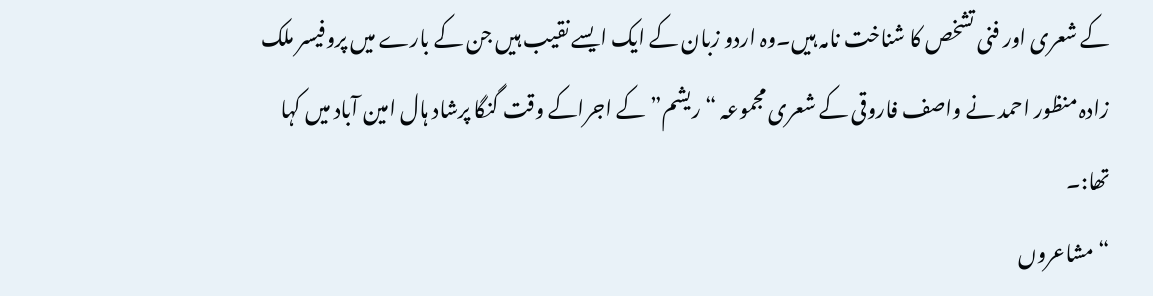کے شعری اور فنی تشخص کا شناخت نامہ ہیں۔وہ اردو زبان کے ایک ایسے نقیب ہیں جن کے بارے میں پروفیسر ملک زادہ منظور احمد نے واصف فاروقی کے شعری مجموعہ “ریشم”کے اجراکے وقت گنگا پرشاد ہال امین آباد میں کہا تھا:۔
“مشاعروں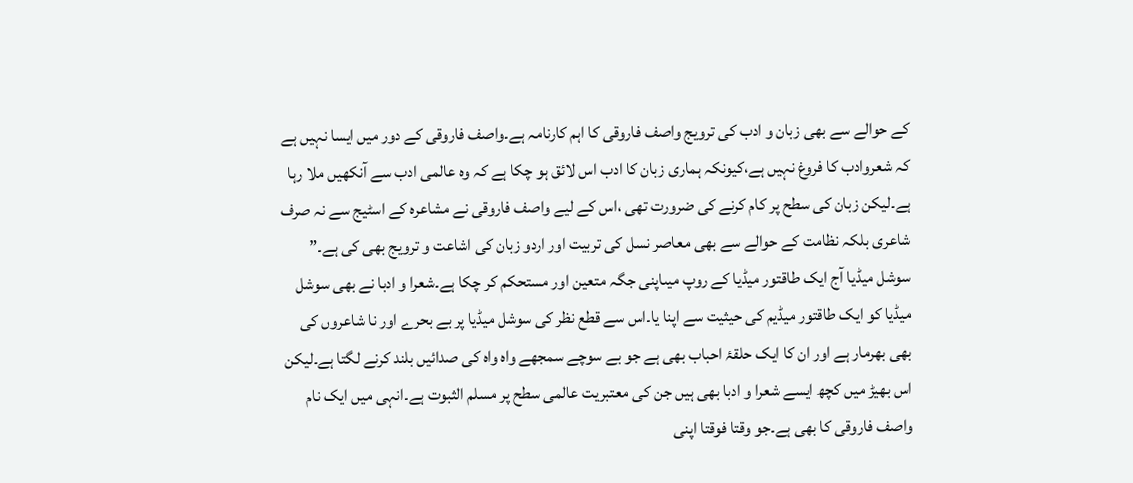کے حوالے سے بھی زبان و ادب کی ترویج واصف فاروقی کا اہم کارنامہ ہے۔واصف فاروقی کے دور میں ایسا نہیں ہے کہ شعروادب کا فروغ نہیں ہے،کیونکہ ہماری زبان کا ادب اس لائق ہو چکا ہے کہ وہ عالمی ادب سے آنکھیں ملا رہا ہے۔لیکن زبان کی سطح پر کام کرنے کی ضرورت تھی ،اس کے لیے واصف فاروقی نے مشاعرہ کے اسٹیج سے نہ صرف شاعری بلکہ نظامت کے حوالے سے بھی معاصر نسل کی تربیت اور اردو زبان کی اشاعت و ترویج بھی کی ہے۔”
سوشل میڈیا آج ایک طاقتور میڈیا کے روپ میںاپنی جگہ متعین اور مستحکم کر چکا ہے۔شعرا و ادبا نے بھی سوشل میڈیا کو ایک طاقتور میڈیم کی حیثیت سے اپنا یا۔اس سے قطع نظر کی سوشل میڈیا پر بے بحرے اور نا شاعروں کی بھی بھرمار ہے اور ان کا ایک حلقۂ احباب بھی ہے جو بے سوچے سمجھے واہ واہ کی صدائیں بلند کرنے لگتا ہے۔لیکن اس بھیڑ میں کچھ ایسے شعرا و ادبا بھی ہیں جن کی معتبریت عالمی سطح پر مسلم الثبوت ہے۔انہی میں ایک نام واصف فاروقی کا بھی ہے۔جو وقتا فوقتا اپنی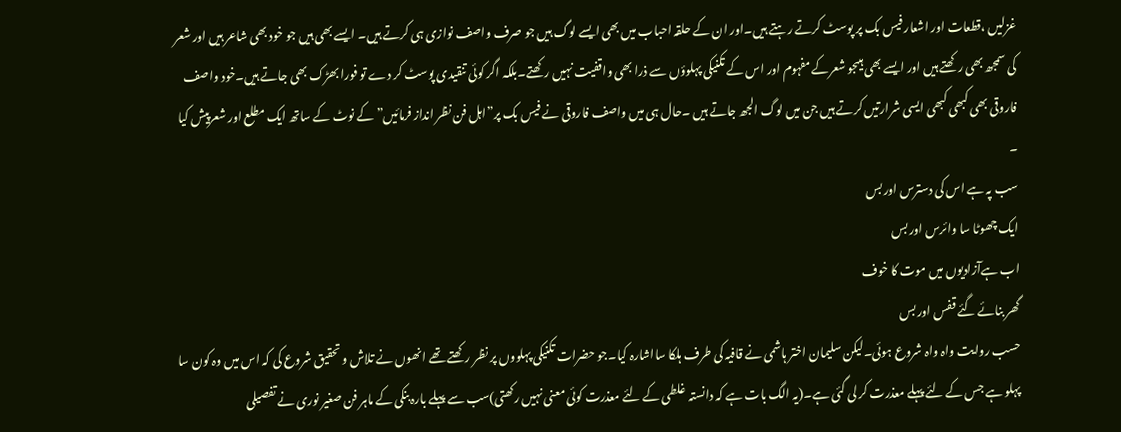غزلیں ،قطعات اور اشعار فیس بک پر پوسٹ کرتے رہتے ہیں۔اور ان کے حلقہ احباب میں بھی ایسے لوگ ہیں جو صرف واصف نوازی ہی کرتے ہیں۔ ایسے بھی ہیں جو خود بھی شاعر ہیں اور شعر کی سمجھ بھی رکھتے ہیں اور ایسے بھی ہیںجو شعرکے مفہوم اور اس کے تکنیکی پہلوؤں سے ذرا بھی واقفیت نہیں رکھتے۔بلکہ اگر کوئی تنقیدی پوسٹ کر دے تو فورا بھڑک بھی جاتے ہیں۔خود واصف فاروقی بھی کبھی کبھی ایسی شرارتیں کرتے ہیں جن میں لوگ الجھ جاتے ہیں ۔حال ہی میں واصف فاروقی نے فیس بک پر”اہل فن نظر انداز فرمائیں” کے نوٹ کے ساتھ ایک مطلع اور شعرپیش کیا ۔
سب پہ ہے اس کی دسترس اور بس
ایک چھوٹا سا وائرس اور بس
اب ہےآزادیوں میں موت کا خوف
گھر بنائے گئے قفس اور بس
حسب روایت واہ واہ شروع ہوئی۔لیکن سلیمان اختر ہاشمی نے قافیہ کی طرف ہلکا سااشارہ کیا۔جو حضرات تکنیکی پہلووں پر نظر رکھتے تھے انھوں نے تلاش و تحقیق شروع کی کہ اس میں وہ کون سا پہلو ہے جس کے لئے پہلے معذرت کر لی گئی ہے۔(یہ الگ بات ہے کہ دانستہ غلطی کے لئے معذرت کوئی معنی نہیں رکھتی)سب سے پہلے بارہ بنکی کے ماہر فن صغیر نوری نے تفصیلی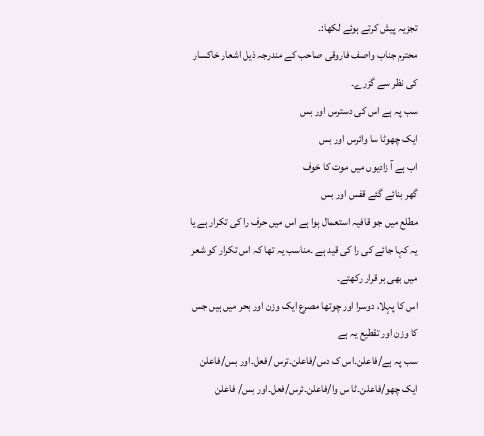تجزیہ پیش کرتے ہوئے لکھا:۔
محترم جناب واصف فاروقی صاحب کے مندرجہ ذیل اشعار خاکسار کی نظر سے گزرے۔
سب پہ ہے اس کی دسترس اور بس
ایک چھوٹا سا وائرس اور بس
اب ہے آ زادیوں میں موت کا خوف
گھر بنائے گئے قفس اور بس
مطلع میں جو قافیہ استعمال ہوا ہے اس میں حرف را کی تکرار ہے یا یہ کہا جائے کی را کی قید ہے ۔مناسب یہ تھا کہ اس تکرار کو شعر میں بھی بر قرار رکھتے۔
اس کا پہلا، دوسرا اور چوتھا مصرع ایک وزن اور بحر میں ہیں جس کا وزن اور تقطیع یہ ہے
سب پہ ہے/فاعلن۔اس ک دس/فاعلن۔ترس /فعل۔اور بس/فاعلن
ایک چھو/فاعلن۔ٹا س وا/فاعلن۔ئرس/فعل۔اور بس/ فاعلن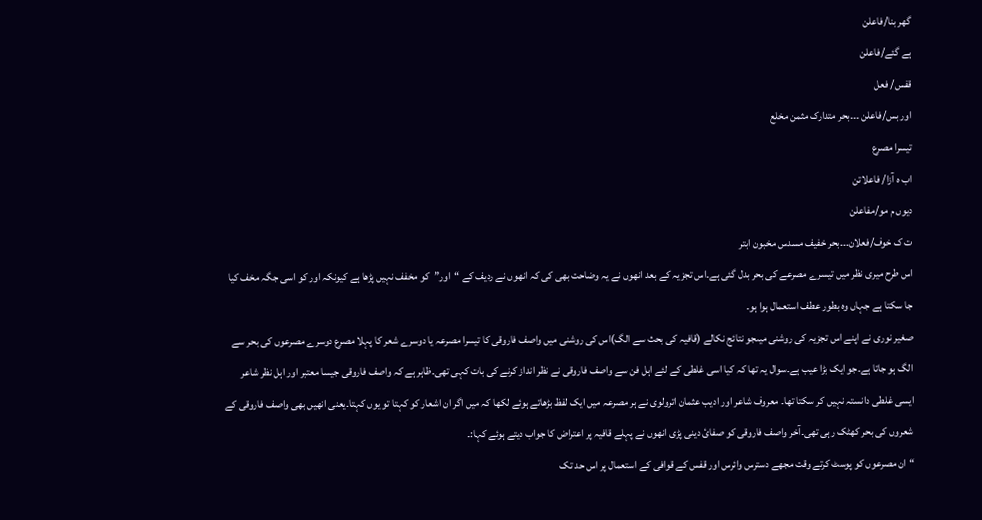گھر بنا/فاعلن
ہے گئے/فاعلن
قفس/ فعل
اور بس/فاعلن ۔۔۔بحر متدارک مثمن مخلع
تیسرا مصرع
اب ہ آزا/ فاعلاتن
دیوں م مو/مفاعلن
ت ک خوف/فعلان۔۔۔بحر خفیف مسدس مخبون ابتر
اس طرح میری نظر میں تیسرے مصرعے کی بحر بدل گئی ہے۔اس تجزیہ کے بعد انھوں نے یہ وضاحت بھی کی کہ انھوں نے ردیف کے “اور”کو مخفف نہیں پڑھا ہے کیونکہ اور کو اسی جگہ مخف کیا جا سکتا ہے جہاں وہ بطور عطف استعمال ہوا ہو۔
صغیر نوری نے اپنے اس تجزیہ کی روشنی میںجو نتائج نکالے (قافیہ کی بحث سے الگ)اس کی روشنی میں واصف فاروقی کا تیسرا مصرعہ یا دوسرے شعر کا پہلا مصرع دوسرے مصرعوں کی بحر سے الگ ہو جاتا ہے۔جو ایک بڑا عیب ہے۔سوال یہ تھا کہ کیا اسی غلطی کے لئے اہل فن سے واصف فاروقی نے نظر انداز کرنے کی بات کہی تھی۔ظاہر ہے کہ واصف فاروقی جیسا معتبر اور اہل نظر شاعر ایسی غلطی دانستہ نہیں کر سکتا تھا۔ معروف شاعر اور ادیب عثمان اترولوی نے ہر مصرعہ میں ایک لفظ بڑھاتے ہوئے لکھا کہ میں اگر ان اشعار کو کہتا تو یوں کہتا۔یعنی انھیں بھی واصف فاروقی کے شعروں کی بحر کھٹک رہی تھی۔آخر واصف فاروقی کو صفائ دینی پڑی انھوں نے پہلے قافیہ پر اعتراض کا جواب دیتے ہوئے کہا:۔
“ان مصرعوں کو پوسٹ کرتے وقت مجھے دسترس وائرس اور قفس کے قوافی کے استعمال پر اس حد تک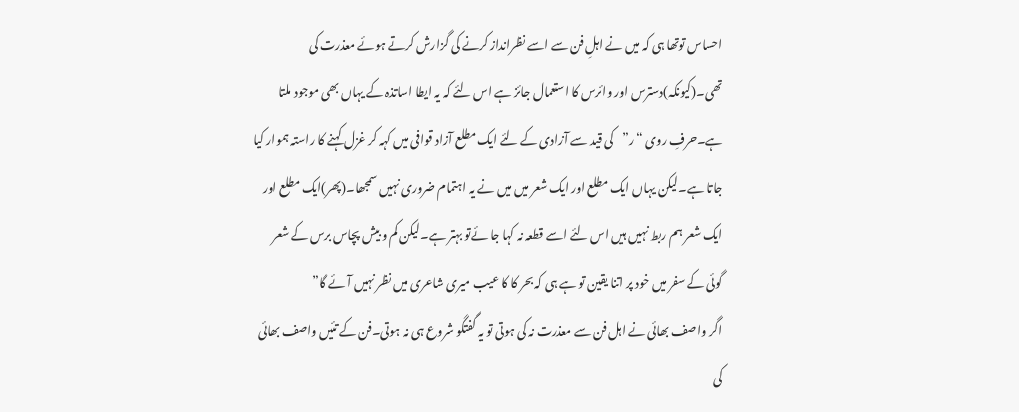احساس توتھا ہی کہ میں نے اہلِ فن سے اسے نظرانداز کرنے کی گزارش کرتے ہوئے معذرت کی تھی۔(کیونکہ)دسترس اور وائرس کا استعمال جائز ہے اس لئے کہ یہ ایطا اساتذہ کے یہاں بھی موجود ملتا ہے۔حرفِ روی “ر”کی قید سے آزادی کے لئے ایک مطلع آزاد قوافی میں کہہ کر غزل کہنے کا راستہ ہموار کیا جاتا ہے۔لیکن یہاں ایک مطلع اور ایک شعر میں میں نے یہ اہتمام ضروری نہیں سمجھا۔(پھر)ایک مطلع اور ایک شعر ہم ربط نہیں ہیں اس لئے اسے قطعہ نہ کہا جا ئےتو بہتر ہے۔لیکن کم و بیش پچاس برس کے شعر گوئی کے سفر میں خود پر اتنا یقین تو ہے ہی کہ بحر کا کا عیب میری شاعری میں نظر نہیں آئے گا”
اگر واصف بھائی نے اہل فن سے معذرت نہ کی ہوتی تو یہ گفتگو شروع ہی نہ ہوتی۔فن کے تئیں واصف بھائی کی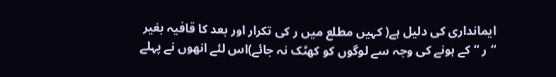ایمانداری کی دلیل ہے( کہیں مطلع میں ر کی تکرار اور بعد کا قافیہ بغیر “ر “کے ہونے کی وجہ سے لوگوں کو کھٹک نہ جائے)اس لئے انھوں نے پہلے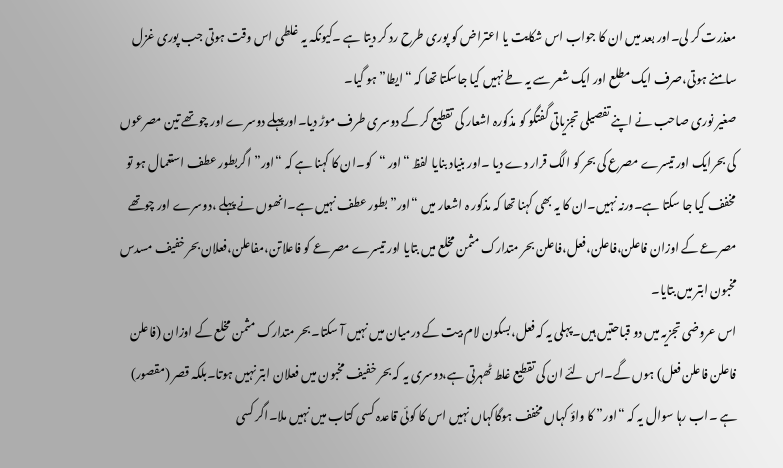معذرت کر لی۔اور بعد میں ان کا جواب اس شکایت یا اعتراض کو پوری طرح رد کر دیتا ہے ۔کیونکہ یہ غلطی اس وقت ہوتی جب پوری غزل سامنے ہوتی،صرف ایک مطلع اور ایک شعر سے یہ طے نہیں کیا جاسکتا تھا کہ “ایطا” ہو گیا۔
صغیر نوری صاحب نے اپنے تفصیلی تجزیاتی گفتگو کو مذکورہ اشعار کی تقطیع کر کے دوسری طرف موڑ دیا۔اورپہلے دوسرے اور چوتھے تین مصرعوں کی بحرایک اور تیسرے مصرع کی بحر کو الگ قرار دے دیا ۔اور بنیاد بنایا لفظ “اور “کو۔ان کا کہنا ہے کہ “اور”اگربطور عطف استعمال ہو تو مخفف کیا جا سکتا ہے۔ورنہ نہیں۔ان کا یہ بھی کہنا تھا کہ مذکور ہ اشعار میں “اور”بطور عطف نہیں ہے۔انھوں نے پہلے ،دوسرے اور چوتھے مصرعے کے اوزان فاعلن،فاعلن،فعل،فاعلن بحر متدارک مثمن مخلع میں بتایا اور تیسرے مصرعے کو فاعلاتن،مفاعلن،فعلان بحر خفیف مسدس مخبون ابتر میں بتایا۔
اس عروضی تجزیہ میں دو قباحتیں ہیں۔پہلی یہ کہ فعل،بسکون لام بیت کے درمیان میں نہیں آ سکتا۔بحر متدارک مثمن مخلع کے اوزان (فاعلن فاعلن فاعلن فعل) ہوں گے۔اس لئے ان کی تقطیع غلط ٹھہرتی ہے،دوسری یہ کہ بحر خفیف مخبون میں فعلان ابتر نہیں ہوتا۔بلکہ قصر (مقصور) ہے ۔اب رہا سوال یہ کہ “اور” کا واؤ کہاں مخفف ہوگاکہاں نہیں اس کا کوئی قاعدہ کسی کتاب میں نہیں ملا۔اگر کسی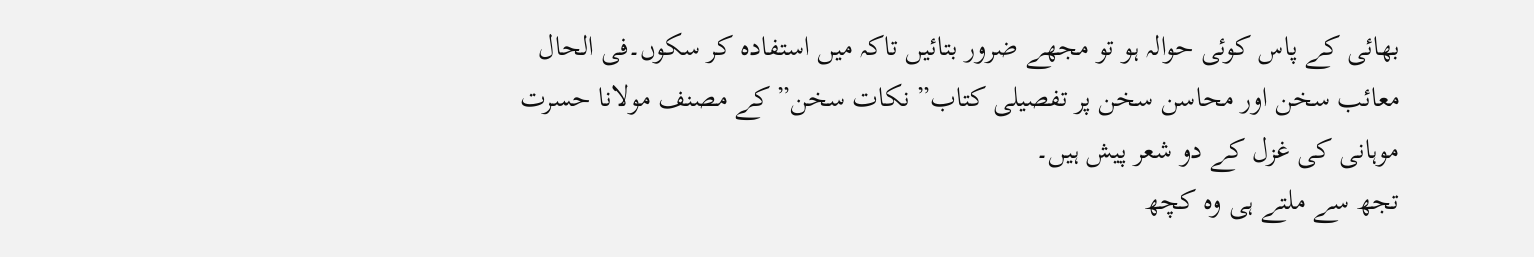بھائی کے پاس کوئی حوالہ ہو تو مجھے ضرور بتائیں تاکہ میں استفادہ کر سکوں۔فی الحال معائب سخن اور محاسن سخن پر تفصیلی کتاب” نکات سخن” کے مصنف مولانا حسرت موہانی کی غزل کے دو شعر پیش ہیں۔
تجھ سے ملتے ہی وہ کچھ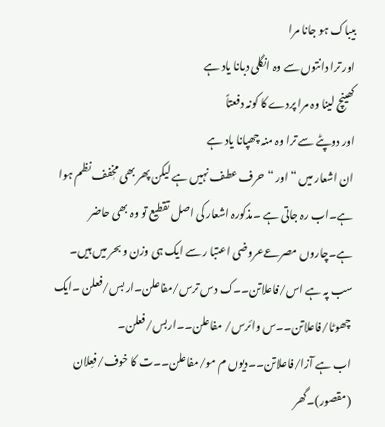بیباک ہو جانا مرا
اور ترا دانتوں سے وہ انگلی دبانا یاد ہے
کھینچ لینا وہ مرا پردے کا کونہ دفعتاً
اور دوپٹے سے ترا وہ منہ چھپانا یاد ہے
ان اشعار میں “اور “حرف عطف نہیں ہے لیکن پھر بھی مخٖفف نظم ہوا ہے۔اب رہ جاتی ہے ۔مذکورہ اشعار کی اصل تقطیع تو وہ بھی حاضر ہے۔چاروں مصرعےعروضی اعتبا ر سے ایک ہی وزن و بحر میں ہیں۔
سب پہ ہے اس/فاعلاتن۔۔ک دس ترس/مفاعلن۔ار بس/فعلن ۔ایک چھوٹا/فاعلاتن۔۔س وائرس/ مفاعلن۔۔اربس/فعلن۔
اب ہے آزا/فاعلاتن۔۔دیوں م مو/مفاعلن۔۔ت کا خوف/فعِلان (مقصور)۔گھر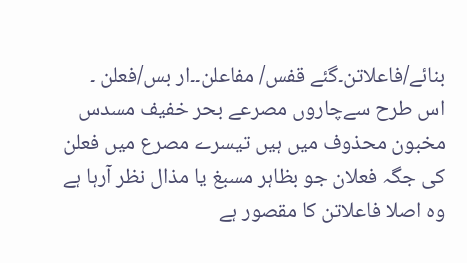بنائے/فاعلاتن۔گئے قفس/ مفاعلن۔۔ار بس/فعلن ۔
اس طرح سےچاروں مصرعے بحر خفیف مسدس مخبون محذوف میں ہیں تیسرے مصرع میں فعلن کی جگہ فعلان جو بظاہر مسبغ یا مذال نظر آرہا ہے وہ اصلا فاعلاتن کا مقصور ہے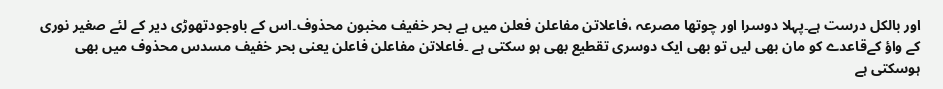اور بالکل درست ہے۔پہلا دوسرا اور چوتھا مصرعہ ،فاعلاتن مفاعلن فعلن میں ہے بحر خفیف مخبون محذوف۔اس کے باوجودتھوڑی دیر کے لئے صغیر نوری کے واؤ کےقاعدے کو مان بھی لیں تو بھی ایک دوسری تقطیع بھی ہو سکتی ہے ۔فاعلاتن مفاعلن فاعلن یعنی بحر خفیف مسدس محذوف میں بھی ہوسکتی ہے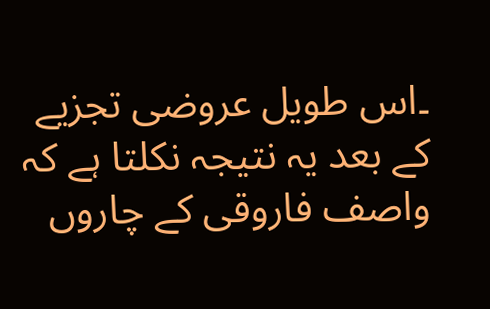۔اس طویل عروضی تجزیے کے بعد یہ نتیجہ نکلتا ہے کہ واصف فاروقی کے چاروں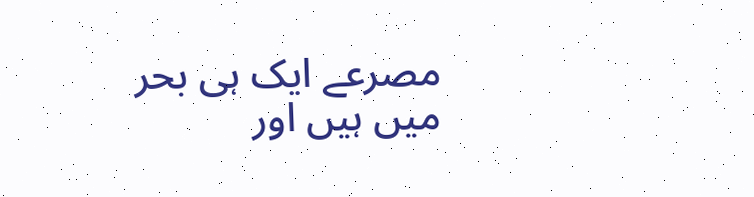مصرعے ایک ہی بحر میں ہیں اور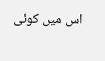اس میں کوئی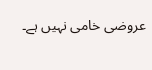عروضی خامی نہیں ہے۔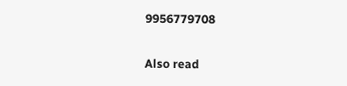9956779708

Also read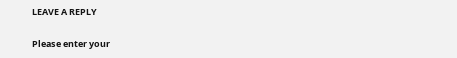LEAVE A REPLY

Please enter your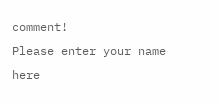comment!
Please enter your name here